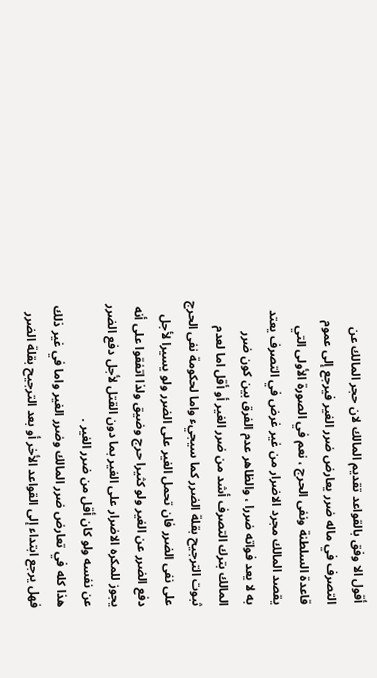أقول الا وفق بالقواعد تقديم المالك لان حجر المالك عن التصرف في ماله ضرر يعارض ضرر الغير فيرجع إلى عموم قاعدة السلطنة ونفى الحرج ، نعم في الصورة الأولى التي يقصد المالك مجرد الاضرار من غير غرض في التصرف يعتد به لا يعد فواته ضررا ، والظاهر عدم الفرق بين كون ضرر المالك بترك التصرف أشد من ضرر الغير أو أقل اما لعدم ثبوت الترجيح بقلة الضرر كما سيجيء واما لحكومة نفى الحرج على نفى الضرر فان تحمل الغير على الضرر ولو يسيرا لأجل دفع الضرر عن الغير ولو كثيرا حرج وضيق ولذا اتفقوا على أنه يجوز للمكره الاضرار على الغير بما دون القتل لأجل دفع الضرر عن نفسه ولو كان أقل من ضرر الغير .
هذا كله في تعارض ضرر المالك وضرر الغير واما في غير ذلك فهل يرجع ابتداء إلى القواعد الأخر أو بعد الترجيح بقلة الضرر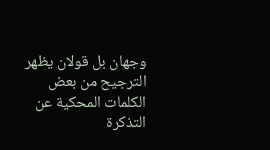وجهان بل قولان يظهر الترجيح من بعض الكلمات المحكية عن التذكرة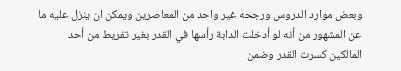وبعض موارد الدروس ورجحه غير واحد من المعاصرين ويمكن ان ينزل عليه ما عن المشهور من أنه لو أدخلت الدابة رأسها في القدر بغير تفريط من أحد المالكين كسرت القدر وضمن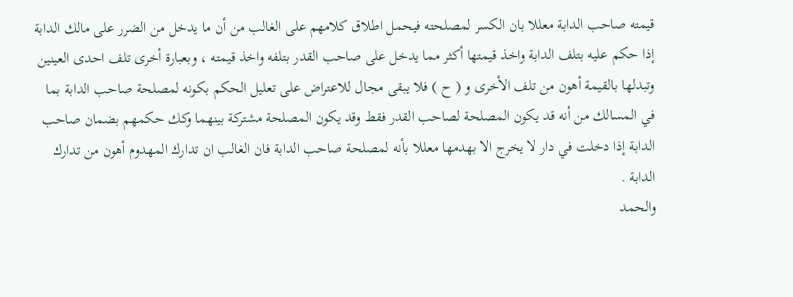قيمته صاحب الدابة معللا بان الكسر لمصلحته فيحمل اطلاق كلامهم على الغالب من أن ما يدخل من الضرر على مالك الدابة إذا حكم عليه بتلف الدابة واخذ قيمتها أكثر مما يدخل على صاحب القدر بتلفه واخذ قيمته ، وبعبارة أخرى تلف احدى العينين وتبدلها بالقيمة أهون من تلف الأخرى و ( ح ) فلا يبقى مجال للاعتراض على تعليل الحكم بكونه لمصلحة صاحب الدابة بما في المسالك من أنه قد يكون المصلحة لصاحب القدر فقط وقد يكون المصلحة مشتركة بينهما وكك حكمهم بضمان صاحب الدابة إذا دخلت في دار لا يخرج الا بهدمها معللا بأنه لمصلحة صاحب الدابة فان الغالب ان تدارك المهدوم أهون من تدارك الدابة .
والحمد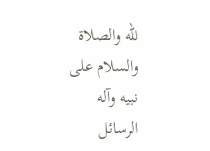للّه والصلاة والسلام على نبيه وآله
الرسائل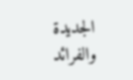الجديدة والفرائد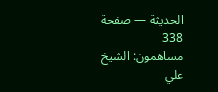الحديثة — صفحة 338
مساهمون: الشيخ علي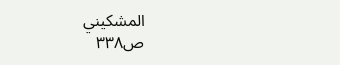المشكيني
ص٣٣٨